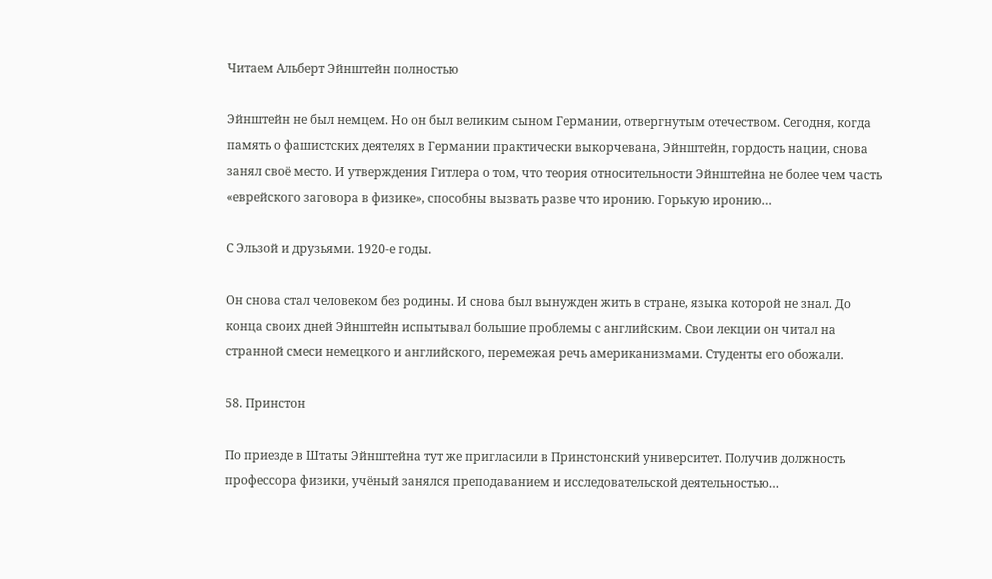Читаем Альберт Эйнштейн полностью

Эйнштейн не был немцем. Но он был великим сыном Германии, отвергнутым отечеством. Сегодня, когда память о фашистских деятелях в Германии практически выкорчевана, Эйнштейн, гордость нации, снова занял своё место. И утверждения Гитлера о том, что теория относительности Эйнштейна не более чем часть «еврейского заговора в физике», способны вызвать разве что иронию. Горькую иронию…

С Эльзой и друзьями. 1920-е годы.

Он снова стал человеком без родины. И снова был вынужден жить в стране, языка которой не знал. До конца своих дней Эйнштейн испытывал большие проблемы с английским. Свои лекции он читал на странной смеси немецкого и английского, перемежая речь американизмами. Студенты его обожали.

58. Принстон

По приезде в Штаты Эйнштейна тут же пригласили в Принстонский университет. Получив должность профессора физики, учёный занялся преподаванием и исследовательской деятельностью…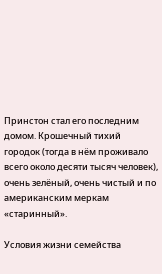Принстон стал его последним домом. Крошечный тихий городок (тогда в нём проживало всего около десяти тысяч человек), очень зелёный, очень чистый и по американским меркам «старинный».

Условия жизни семейства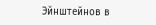Эйнштейнов в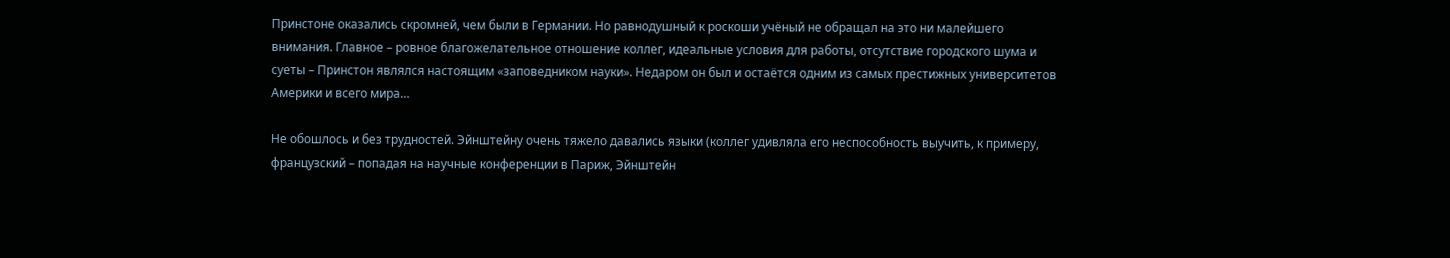Принстоне оказались скромней, чем были в Германии. Но равнодушный к роскоши учёный не обращал на это ни малейшего внимания. Главное – ровное благожелательное отношение коллег, идеальные условия для работы, отсутствие городского шума и суеты – Принстон являлся настоящим «заповедником науки». Недаром он был и остаётся одним из самых престижных университетов Америки и всего мира…

Не обошлось и без трудностей. Эйнштейну очень тяжело давались языки (коллег удивляла его неспособность выучить, к примеру, французский – попадая на научные конференции в Париж, Эйнштейн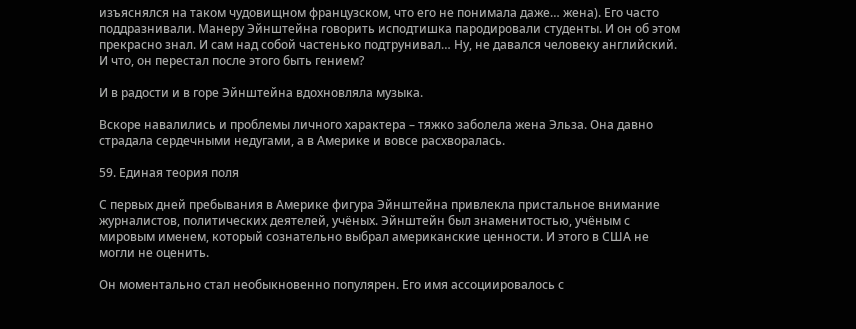изъяснялся на таком чудовищном французском, что его не понимала даже… жена). Его часто поддразнивали. Манеру Эйнштейна говорить исподтишка пародировали студенты. И он об этом прекрасно знал. И сам над собой частенько подтрунивал… Ну, не давался человеку английский. И что, он перестал после этого быть гением?

И в радости и в горе Эйнштейна вдохновляла музыка.

Вскоре навалились и проблемы личного характера – тяжко заболела жена Эльза. Она давно страдала сердечными недугами, а в Америке и вовсе расхворалась.

59. Единая теория поля

С первых дней пребывания в Америке фигура Эйнштейна привлекла пристальное внимание журналистов, политических деятелей, учёных. Эйнштейн был знаменитостью, учёным с мировым именем, который сознательно выбрал американские ценности. И этого в США не могли не оценить.

Он моментально стал необыкновенно популярен. Его имя ассоциировалось с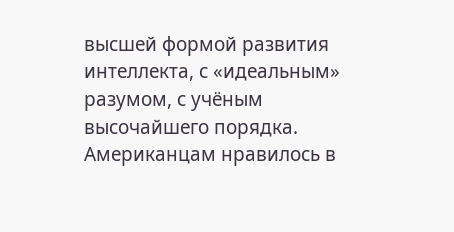высшей формой развития интеллекта, с «идеальным» разумом, с учёным высочайшего порядка. Американцам нравилось в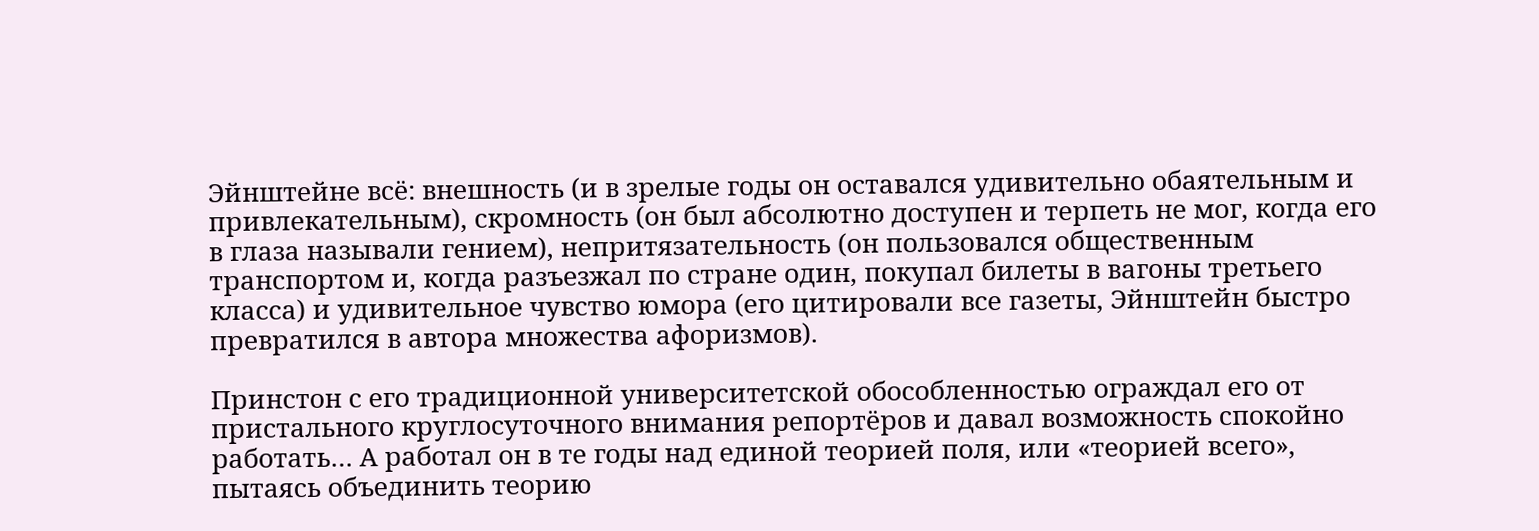Эйнштейне всё: внешность (и в зрелые годы он оставался удивительно обаятельным и привлекательным), скромность (он был абсолютно доступен и терпеть не мог, когда его в глаза называли гением), непритязательность (он пользовался общественным транспортом и, когда разъезжал по стране один, покупал билеты в вагоны третьего класса) и удивительное чувство юмора (его цитировали все газеты, Эйнштейн быстро превратился в автора множества афоризмов).

Принстон с его традиционной университетской обособленностью ограждал его от пристального круглосуточного внимания репортёров и давал возможность спокойно работать… А работал он в те годы над единой теорией поля, или «теорией всего», пытаясь объединить теорию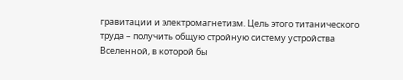гравитации и электромагнетизм. Цель этого титанического труда – получить общую стройную систему устройства Вселенной, в которой бы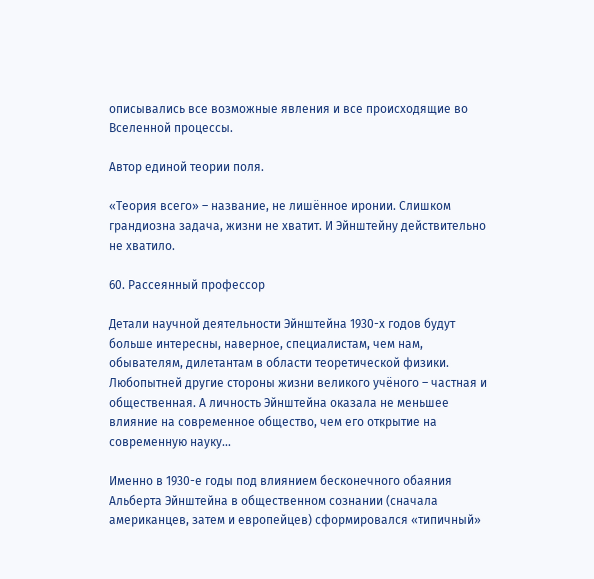описывались все возможные явления и все происходящие во Вселенной процессы.

Автор единой теории поля.

«Теория всего» – название, не лишённое иронии. Слишком грандиозна задача, жизни не хватит. И Эйнштейну действительно не хватило.

60. Рассеянный профессор

Детали научной деятельности Эйнштейна 1930-х годов будут больше интересны, наверное, специалистам, чем нам, обывателям, дилетантам в области теоретической физики. Любопытней другие стороны жизни великого учёного – частная и общественная. А личность Эйнштейна оказала не меньшее влияние на современное общество, чем его открытие на современную науку…

Именно в 1930-е годы под влиянием бесконечного обаяния Альберта Эйнштейна в общественном сознании (сначала американцев, затем и европейцев) сформировался «типичный»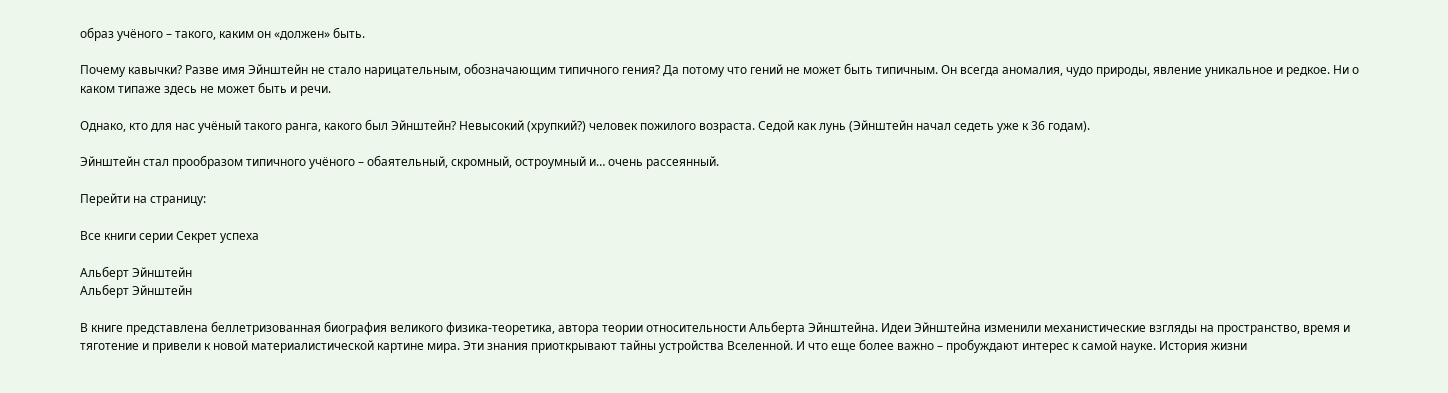образ учёного – такого, каким он «должен» быть.

Почему кавычки? Разве имя Эйнштейн не стало нарицательным, обозначающим типичного гения? Да потому что гений не может быть типичным. Он всегда аномалия, чудо природы, явление уникальное и редкое. Ни о каком типаже здесь не может быть и речи.

Однако, кто для нас учёный такого ранга, какого был Эйнштейн? Невысокий (хрупкий?) человек пожилого возраста. Седой как лунь (Эйнштейн начал седеть уже к 36 годам).

Эйнштейн стал прообразом типичного учёного – обаятельный, скромный, остроумный и… очень рассеянный.

Перейти на страницу:

Все книги серии Секрет успеха

Альберт Эйнштейн
Альберт Эйнштейн

В книге представлена беллетризованная биография великого физика-теоретика, автора теории относительности Альберта Эйнштейна. Идеи Эйнштейна изменили механистические взгляды на пространство, время и тяготение и привели к новой материалистической картине мира. Эти знания приоткрывают тайны устройства Вселенной. И что еще более важно – пробуждают интерес к самой науке. История жизни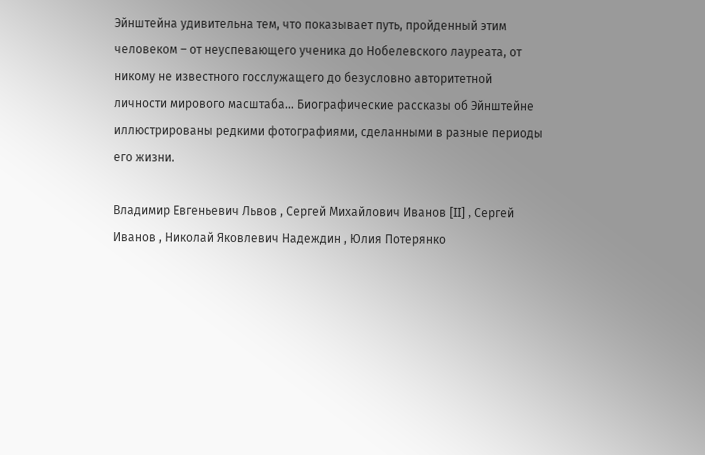Эйнштейна удивительна тем, что показывает путь, пройденный этим человеком – от неуспевающего ученика до Нобелевского лауреата, от никому не известного госслужащего до безусловно авторитетной личности мирового масштаба… Биографические рассказы об Эйнштейне иллюстрированы редкими фотографиями, сделанными в разные периоды его жизни.

Владимир Евгеньевич Львов , Сергей Михайлович Иванов [II] , Сергей Иванов , Николай Яковлевич Надеждин , Юлия Потерянко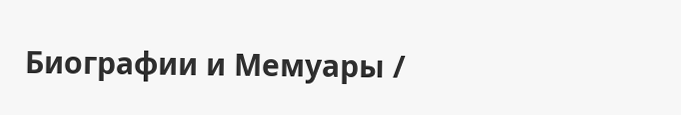Биографии и Мемуары /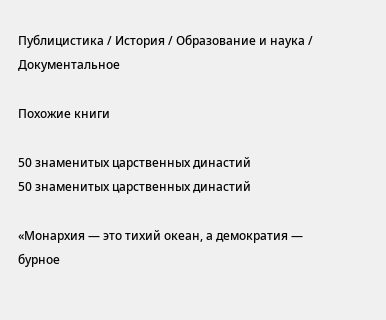Публицистика / История / Образование и наука / Документальное

Похожие книги

50 знаменитых царственных династий
50 знаменитых царственных династий

«Монархия — это тихий океан, а демократия — бурное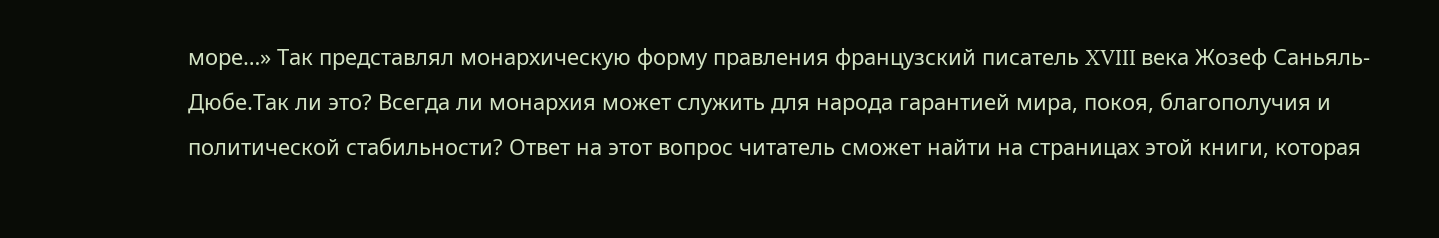море…» Так представлял монархическую форму правления французский писатель XVIII века Жозеф Саньяль-Дюбе.Так ли это? Всегда ли монархия может служить для народа гарантией мира, покоя, благополучия и политической стабильности? Ответ на этот вопрос читатель сможет найти на страницах этой книги, которая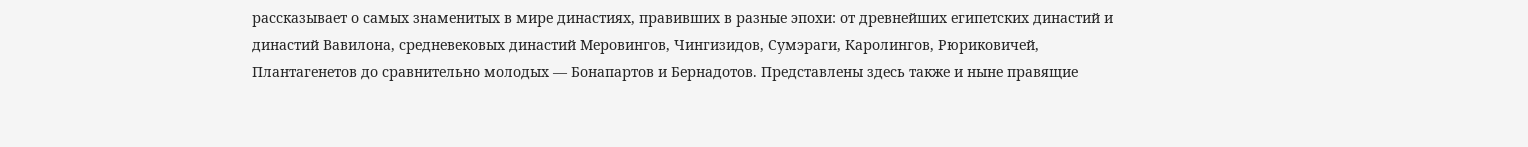рассказывает о самых знаменитых в мире династиях, правивших в разные эпохи: от древнейших египетских династий и династий Вавилона, средневековых династий Меровингов, Чингизидов, Сумэраги, Каролингов, Рюриковичей, Плантагенетов до сравнительно молодых — Бонапартов и Бернадотов. Представлены здесь также и ныне правящие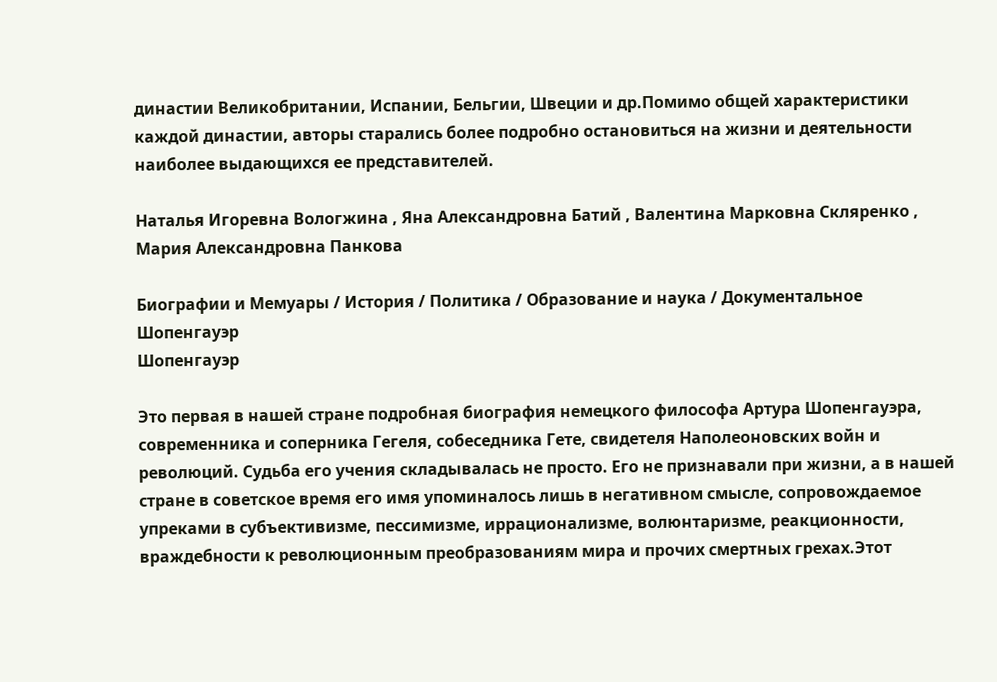династии Великобритании, Испании, Бельгии, Швеции и др.Помимо общей характеристики каждой династии, авторы старались более подробно остановиться на жизни и деятельности наиболее выдающихся ее представителей.

Наталья Игоревна Вологжина , Яна Александровна Батий , Валентина Марковна Скляренко , Мария Александровна Панкова

Биографии и Мемуары / История / Политика / Образование и наука / Документальное
Шопенгауэр
Шопенгауэр

Это первая в нашей стране подробная биография немецкого философа Артура Шопенгауэра, современника и соперника Гегеля, собеседника Гете, свидетеля Наполеоновских войн и революций. Судьба его учения складывалась не просто. Его не признавали при жизни, а в нашей стране в советское время его имя упоминалось лишь в негативном смысле, сопровождаемое упреками в субъективизме, пессимизме, иррационализме, волюнтаризме, реакционности, враждебности к революционным преобразованиям мира и прочих смертных грехах.Этот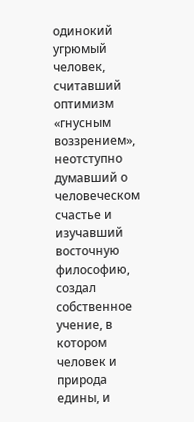одинокий угрюмый человек, считавший оптимизм «гнусным воззрением», неотступно думавший о человеческом счастье и изучавший восточную философию, создал собственное учение, в котором человек и природа едины, и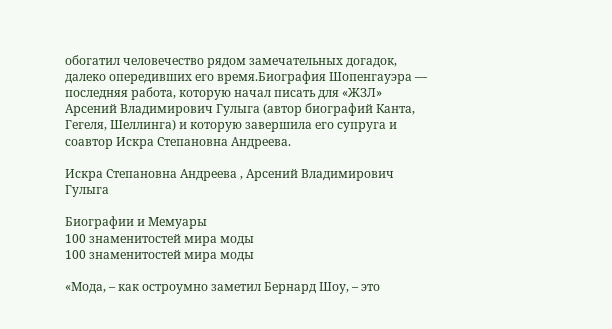обогатил человечество рядом замечательных догадок, далеко опередивших его время.Биография Шопенгауэра — последняя работа, которую начал писать для «ЖЗЛ» Арсений Владимирович Гулыга (автор биографий Канта, Гегеля, Шеллинга) и которую завершила его супруга и соавтор Искра Степановна Андреева.

Искра Степановна Андреева , Арсений Владимирович Гулыга

Биографии и Мемуары
100 знаменитостей мира моды
100 знаменитостей мира моды

«Мода, – как остроумно заметил Бернард Шоу, – это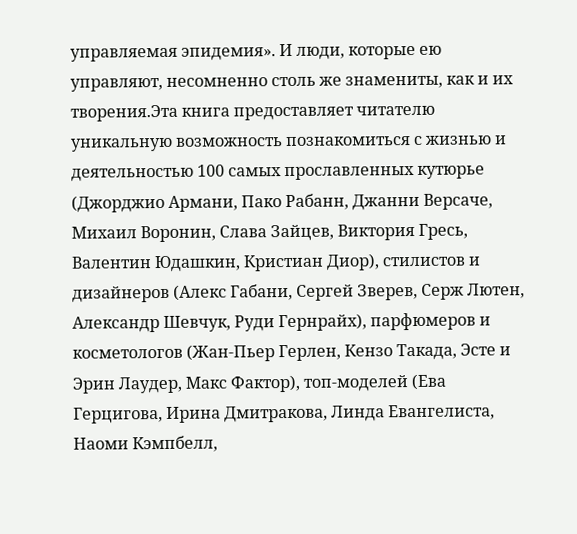управляемая эпидемия». И люди, которые ею управляют, несомненно столь же знамениты, как и их творения.Эта книга предоставляет читателю уникальную возможность познакомиться с жизнью и деятельностью 100 самых прославленных кутюрье (Джорджио Армани, Пако Рабанн, Джанни Версаче, Михаил Воронин, Слава Зайцев, Виктория Гресь, Валентин Юдашкин, Кристиан Диор), стилистов и дизайнеров (Алекс Габани, Сергей Зверев, Серж Лютен, Александр Шевчук, Руди Гернрайх), парфюмеров и косметологов (Жан-Пьер Герлен, Кензо Такада, Эсте и Эрин Лаудер, Макс Фактор), топ-моделей (Ева Герцигова, Ирина Дмитракова, Линда Евангелиста, Наоми Кэмпбелл,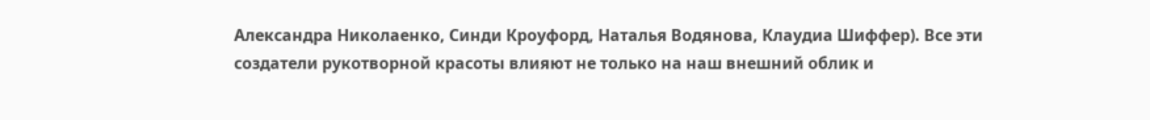Александра Николаенко, Синди Кроуфорд, Наталья Водянова, Клаудиа Шиффер). Все эти создатели рукотворной красоты влияют не только на наш внешний облик и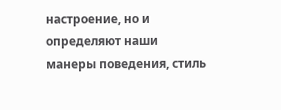настроение, но и определяют наши манеры поведения, стиль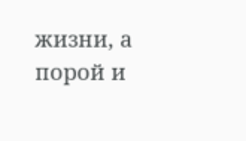жизни, а порой и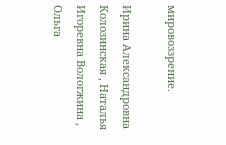мировоззрение.

Ирина Александровна Колозинская , Наталья Игоревна Вологжина , Ольга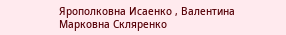Ярополковна Исаенко , Валентина Марковна Скляренко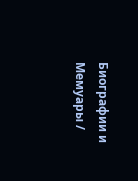Биографии и Мемуары /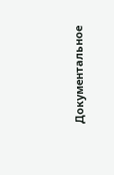Документальное